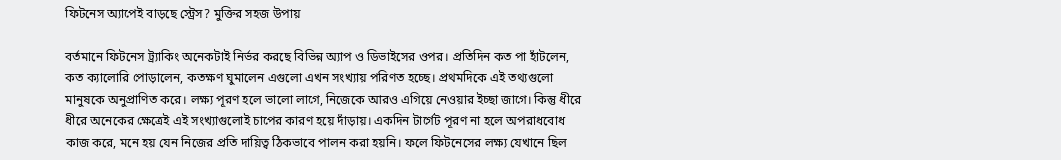ফিটনেস অ্যাপেই বাড়ছে স্ট্রেস? মুক্তির সহজ উপায়

বর্তমানে ফিটনেস ট্র্যাকিং অনেকটাই নির্ভর করছে বিভিন্ন অ্যাপ ও ডিভাইসের ওপর। প্রতিদিন কত পা হাঁটলেন, কত ক্যালোরি পোড়ালেন, কতক্ষণ ঘুমালেন এগুলো এখন সংখ্যায় পরিণত হচ্ছে। প্রথমদিকে এই তথ্যগুলো মানুষকে অনুপ্রাণিত করে। লক্ষ্য পূরণ হলে ভালো লাগে, নিজেকে আরও এগিয়ে নেওয়ার ইচ্ছা জাগে। কিন্তু ধীরে ধীরে অনেকের ক্ষেত্রেই এই সংখ্যাগুলোই চাপের কারণ হয়ে দাঁড়ায়। একদিন টার্গেট পূরণ না হলে অপরাধবোধ কাজ করে, মনে হয় যেন নিজের প্রতি দায়িত্ব ঠিকভাবে পালন করা হয়নি। ফলে ফিটনেসের লক্ষ্য যেখানে ছিল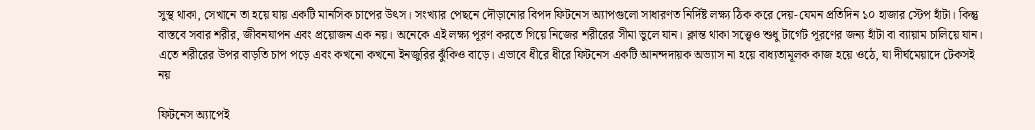সুস্থ থাকা, সেখানে তা হয়ে যায় একটি মানসিক চাপের উৎস। সংখ্যার পেছনে দৌড়ানোর বিপদ ফিটনেস অ্যাপগুলো সাধারণত নির্দিষ্ট লক্ষ্য ঠিক করে দেয়-যেমন প্রতিদিন ১০ হাজার স্টেপ হাঁটা। কিন্তু বাস্তবে সবার শরীর, জীবনযাপন এবং প্রয়োজন এক নয়। অনেকে এই লক্ষ্য পূরণ করতে গিয়ে নিজের শরীরের সীমা ভুলে যান। ক্লান্ত থাকা সত্ত্বেও শুধু টার্গেট পূরণের জন্য হাঁটা বা ব্যায়াম চালিয়ে যান। এতে শরীরের উপর বাড়তি চাপ পড়ে এবং কখনো কখনো ইনজুরির ঝুঁকিও বাড়ে। এভাবে ধীরে ধীরে ফিটনেস একটি আনন্দদায়ক অভ্যাস না হয়ে বাধ্যতামূলক কাজ হয়ে ওঠে, যা দীর্ঘমেয়াদে টেকসই নয়

ফিটনেস অ্যাপেই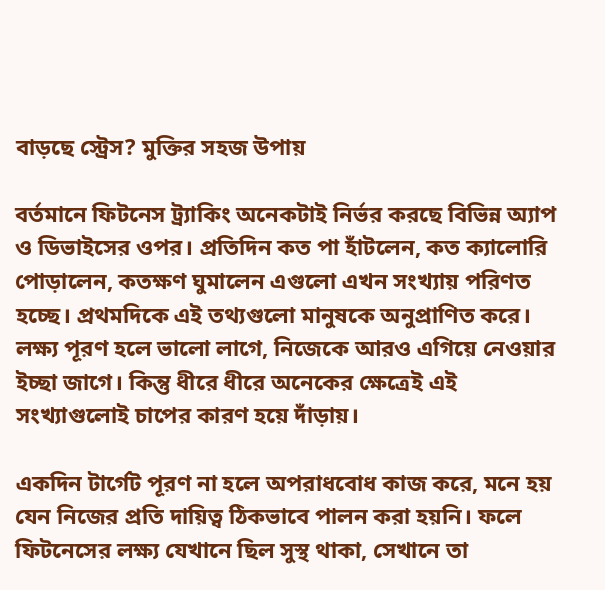বাড়ছে স্ট্রেস? মুক্তির সহজ উপায়

বর্তমানে ফিটনেস ট্র্যাকিং অনেকটাই নির্ভর করছে বিভিন্ন অ্যাপ ও ডিভাইসের ওপর। প্রতিদিন কত পা হাঁটলেন, কত ক্যালোরি পোড়ালেন, কতক্ষণ ঘুমালেন এগুলো এখন সংখ্যায় পরিণত হচ্ছে। প্রথমদিকে এই তথ্যগুলো মানুষকে অনুপ্রাণিত করে। লক্ষ্য পূরণ হলে ভালো লাগে, নিজেকে আরও এগিয়ে নেওয়ার ইচ্ছা জাগে। কিন্তু ধীরে ধীরে অনেকের ক্ষেত্রেই এই সংখ্যাগুলোই চাপের কারণ হয়ে দাঁড়ায়।

একদিন টার্গেট পূরণ না হলে অপরাধবোধ কাজ করে, মনে হয় যেন নিজের প্রতি দায়িত্ব ঠিকভাবে পালন করা হয়নি। ফলে ফিটনেসের লক্ষ্য যেখানে ছিল সুস্থ থাকা, সেখানে তা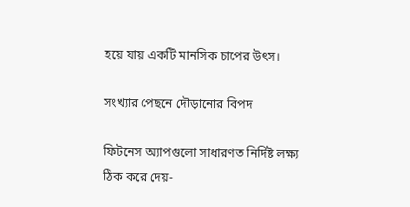হয়ে যায় একটি মানসিক চাপের উৎস।

সংখ্যার পেছনে দৌড়ানোর বিপদ

ফিটনেস অ্যাপগুলো সাধারণত নির্দিষ্ট লক্ষ্য ঠিক করে দেয়-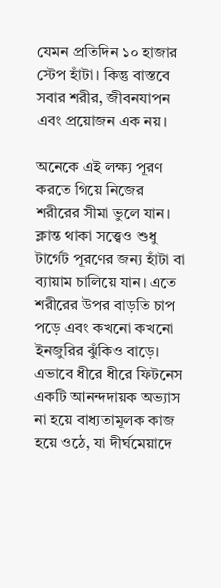যেমন প্রতিদিন ১০ হাজার স্টেপ হাঁটা। কিন্তু বাস্তবে সবার শরীর, জীবনযাপন এবং প্রয়োজন এক নয়।

অনেকে এই লক্ষ্য পূরণ করতে গিয়ে নিজের শরীরের সীমা ভুলে যান। ক্লান্ত থাকা সত্ত্বেও শুধু টার্গেট পূরণের জন্য হাঁটা বা ব্যায়াম চালিয়ে যান। এতে শরীরের উপর বাড়তি চাপ পড়ে এবং কখনো কখনো ইনজুরির ঝুঁকিও বাড়ে। এভাবে ধীরে ধীরে ফিটনেস একটি আনন্দদায়ক অভ্যাস না হয়ে বাধ্যতামূলক কাজ হয়ে ওঠে, যা দীর্ঘমেয়াদে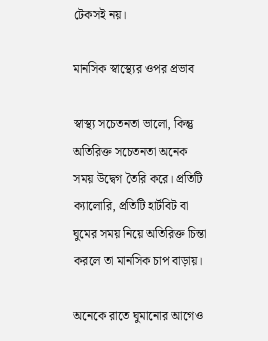টেকসই নয়।

মানসিক স্বাস্থ্যের ওপর প্রভাব

স্বাস্থ্য সচেতনতা ভালো, কিন্তু অতিরিক্ত সচেতনতা অনেক সময় উদ্বেগ তৈরি করে। প্রতিটি ক্যালোরি, প্রতিটি হার্টবিট বা ঘুমের সময় নিয়ে অতিরিক্ত চিন্তা করলে তা মানসিক চাপ বাড়ায়।

অনেকে রাতে ঘুমানোর আগেও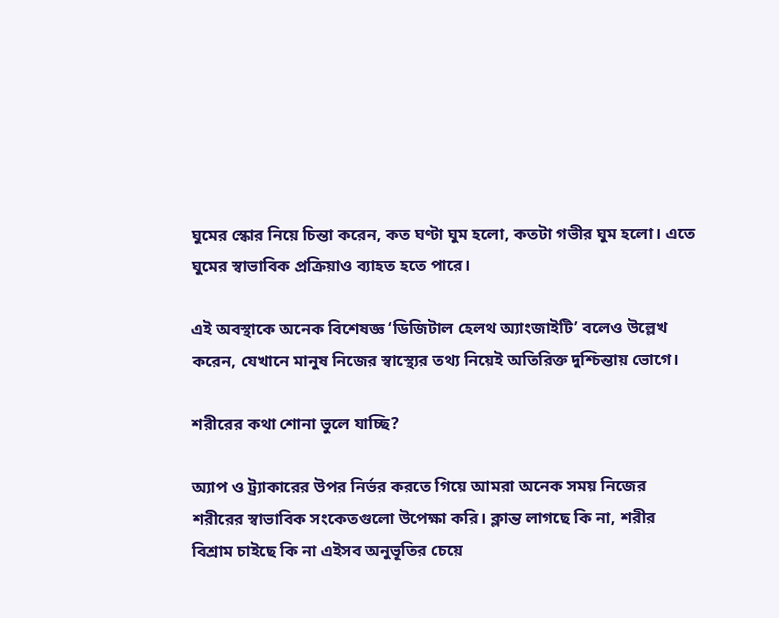ঘুমের স্কোর নিয়ে চিন্তা করেন, কত ঘণ্টা ঘুম হলো, কতটা গভীর ঘুম হলো। এতে ঘুমের স্বাভাবিক প্রক্রিয়াও ব্যাহত হতে পারে।

এই অবস্থাকে অনেক বিশেষজ্ঞ ‘ডিজিটাল হেলথ অ্যাংজাইটি’ বলেও উল্লেখ করেন, যেখানে মানুষ নিজের স্বাস্থ্যের তথ্য নিয়েই অতিরিক্ত দুশ্চিন্তায় ভোগে।

শরীরের কথা শোনা ভুলে যাচ্ছি?

অ্যাপ ও ট্র্যাকারের উপর নির্ভর করতে গিয়ে আমরা অনেক সময় নিজের শরীরের স্বাভাবিক সংকেতগুলো উপেক্ষা করি। ক্লান্ত লাগছে কি না, শরীর বিশ্রাম চাইছে কি না এইসব অনুভূতির চেয়ে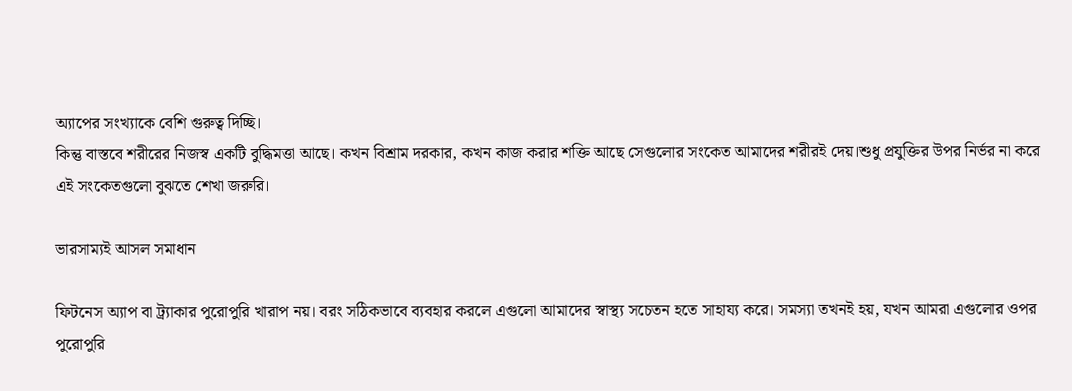অ্যাপের সংখ্যাকে বেশি গুরুত্ব দিচ্ছি।
কিন্তু বাস্তবে শরীরের নিজস্ব একটি বুদ্ধিমত্তা আছে। কখন বিশ্রাম দরকার, কখন কাজ করার শক্তি আছে সেগুলোর সংকেত আমাদের শরীরই দেয়।শুধু প্রযুক্তির উপর নির্ভর না করে এই সংকেতগুলো বুঝতে শেখা জরুরি।

ভারসাম্যই আসল সমাধান

ফিটনেস অ্যাপ বা ট্র্যাকার পুরোপুরি খারাপ নয়। বরং সঠিকভাবে ব্যবহার করলে এগুলো আমাদের স্বাস্থ্য সচেতন হতে সাহায্য করে। সমস্যা তখনই হয়, যখন আমরা এগুলোর ওপর পুরোপুরি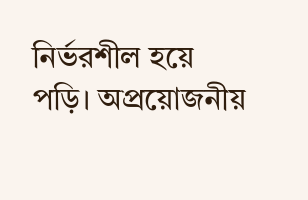নির্ভরশীল হয়ে পড়ি। অপ্রয়োজনীয়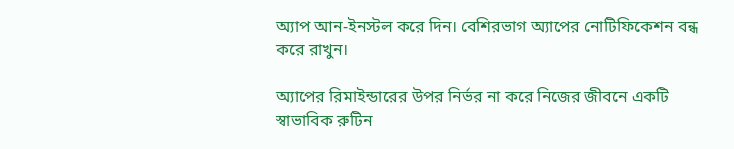অ্যাপ আন-ইনস্টল করে দিন। বেশিরভাগ অ্যাপের নোটিফিকেশন বন্ধ করে রাখুন।

অ্যাপের রিমাইন্ডারের উপর নির্ভর না করে নিজের জীবনে একটি স্বাভাবিক রুটিন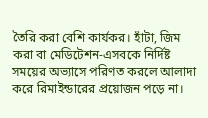তৈরি করা বেশি কার্যকর। হাঁটা, জিম করা বা মেডিটেশন-এসবকে নির্দিষ্ট সময়ের অভ্যাসে পরিণত করলে আলাদা করে রিমাইন্ডারের প্রয়োজন পড়ে না।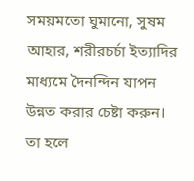সময়মতো ঘুমানো, সুষম আহার, শরীরচর্চা ইত্যাদির মাধ্যমে দৈনন্দিন যাপন উন্নত করার চেষ্টা করুন। তা হলে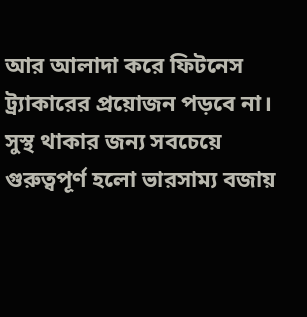আর আলাদা করে ফিটনেস ট্র্যাকারের প্রয়োজন পড়বে না। সুস্থ থাকার জন্য সবচেয়ে গুরুত্বপূর্ণ হলো ভারসাম্য বজায়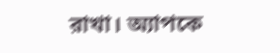রাখা। অ্যাপকে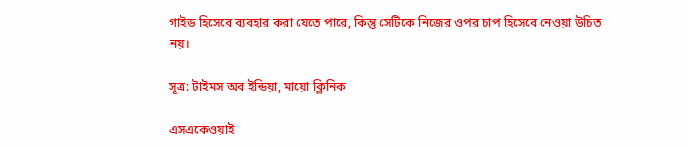গাইড হিসেবে ব্যবহার করা যেতে পারে, কিন্তু সেটিকে নিজের ওপর চাপ হিসেবে নেওয়া উচিত নয়।

সূত্র: টাইমস অব ইন্ডিয়া, মায়ো ক্লিনিক

এসএকেওয়াই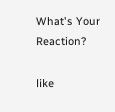What's Your Reaction?

like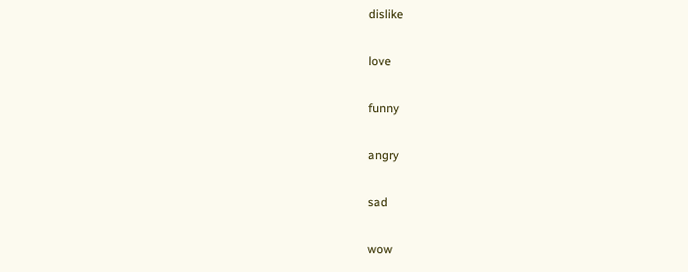dislike

love

funny

angry

sad

wow